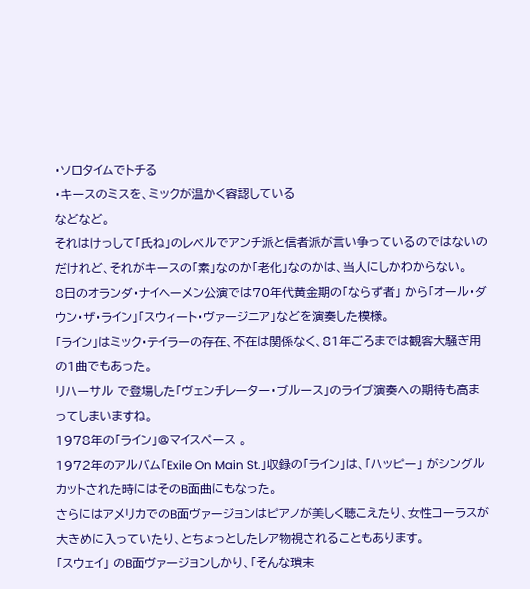・ソロタイムでトチる
・キースのミスを、ミックが温かく容認している
などなど。
それはけっして「氏ね」のレベルでアンチ派と信者派が言い争っているのではないのだけれど、それがキースの「素」なのか「老化」なのかは、当人にしかわからない。
8日のオランダ・ナイヘーメン公演では70年代黄金期の「ならず者」 から「オール・ダウン・ザ・ライン」「スウィート・ヴァージニア」などを演奏した模様。
「ライン」はミック・テイラーの存在、不在は関係なく、81年ごろまでは観客大騒ぎ用の1曲でもあった。
リハーサル で登場した「ヴェンチレーター・ブルース」のライブ演奏への期待も高まってしまいますね。
1978年の「ライン」@マイスペース 。
1972年のアルバム「Exile On Main St.」収録の「ライン」は、「ハッピー」 がシングルカットされた時にはそのB面曲にもなった。
さらにはアメリカでのB面ヴァージョンはピアノが美しく聴こえたり、女性コーラスが大きめに入っていたり、とちょっとしたレア物視されることもあります。
「スウェイ」 のB面ヴァージョンしかり、「そんな瑣末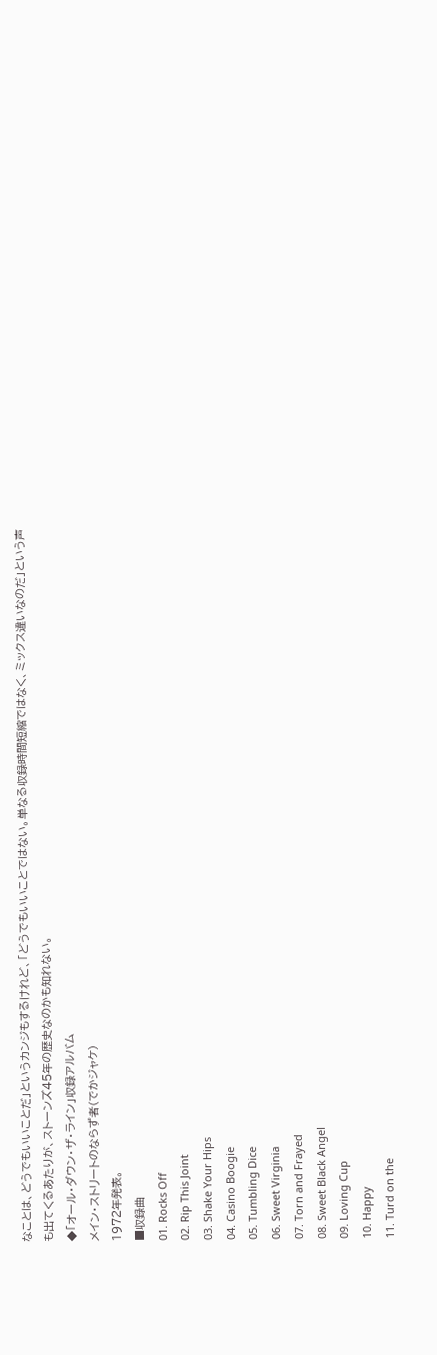なことは、どうでもいいことだ」というカンジもするけれど、「どうでもいいことではない。単なる収録時間短縮ではなく、ミックス違いなのだ」という声も出てくるあたりが、ストーンズ45年の歴史なのかも知れない。
◆「オール・ダウン・ザ・ライン」収録アルバム
メイン・ストリートのならず者(でかジャケ)
1972年発表。
■収録曲
01. Rocks Off
02. Rip This Joint
03. Shake Your Hips
04. Casino Boogie
05. Tumbling Dice
06. Sweet Virginia
07. Torn and Frayed
08. Sweet Black Angel
09. Loving Cup
10. Happy
11. Turd on the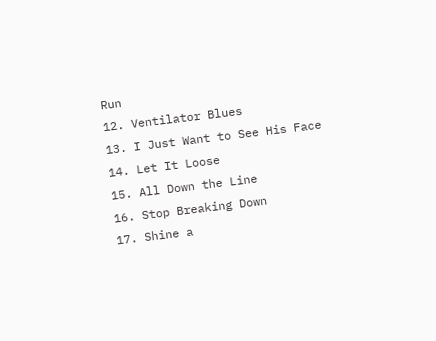Run
12. Ventilator Blues
13. I Just Want to See His Face
14. Let It Loose
15. All Down the Line
16. Stop Breaking Down
17. Shine a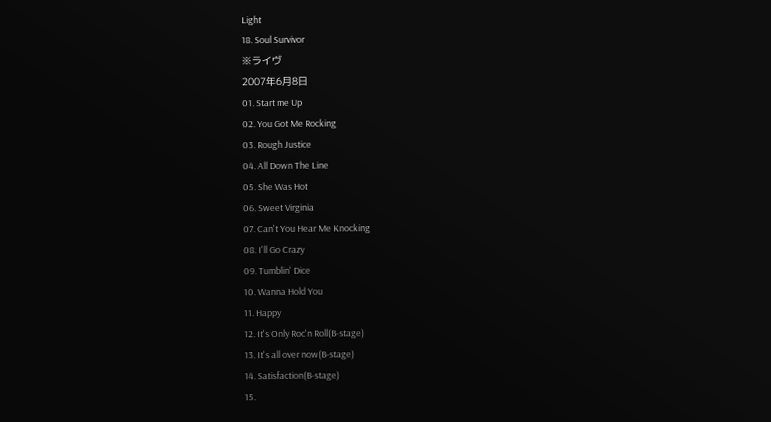Light
18. Soul Survivor
※ライヴ
2007年6月8日
01. Start me Up
02. You Got Me Rocking
03. Rough Justice
04. All Down The Line
05. She Was Hot
06. Sweet Virginia
07. Can't You Hear Me Knocking
08. I'll Go Crazy
09. Tumblin' Dice
10. Wanna Hold You
11. Happy
12. It's Only Roc'n Roll(B-stage)
13. It's all over now(B-stage)
14. Satisfaction(B-stage)
15.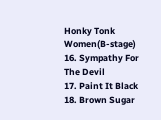Honky Tonk Women(B-stage)
16. Sympathy For The Devil
17. Paint It Black
18. Brown Sugar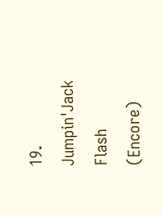19. Jumpin'Jack Flash (Encore)